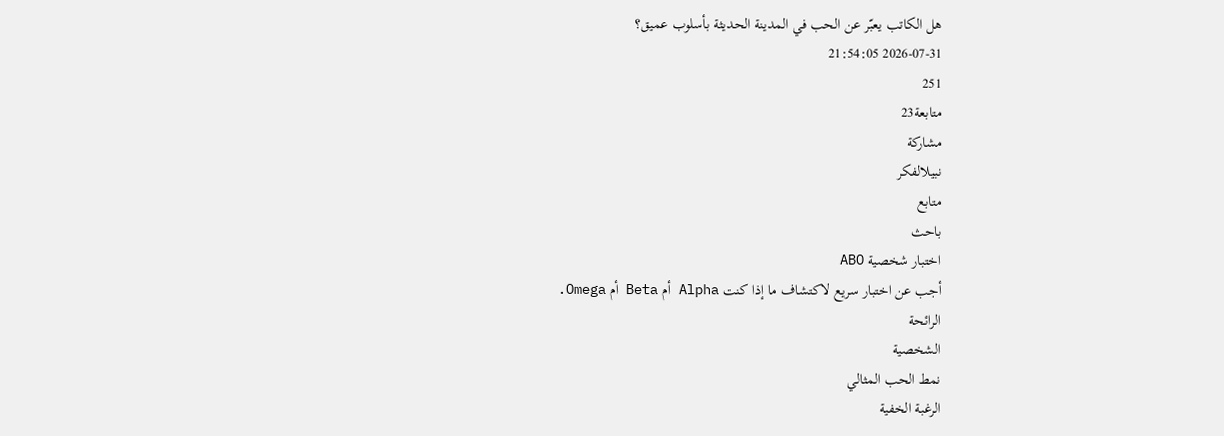هل الكاتب يعبّر عن الحب في المدينة الحديثة بأسلوب عميق؟
2026-07-31 21:54:05
251
متابعة23
مشاركة
نبيلالفكر
متابع
باحث
اختبار شخصية ABO
أجب عن اختبار سريع لاكتشاف ما إذا كنت Alpha أم Beta أم Omega.
الرائحة
الشخصية
نمط الحب المثالي
الرغبة الخفية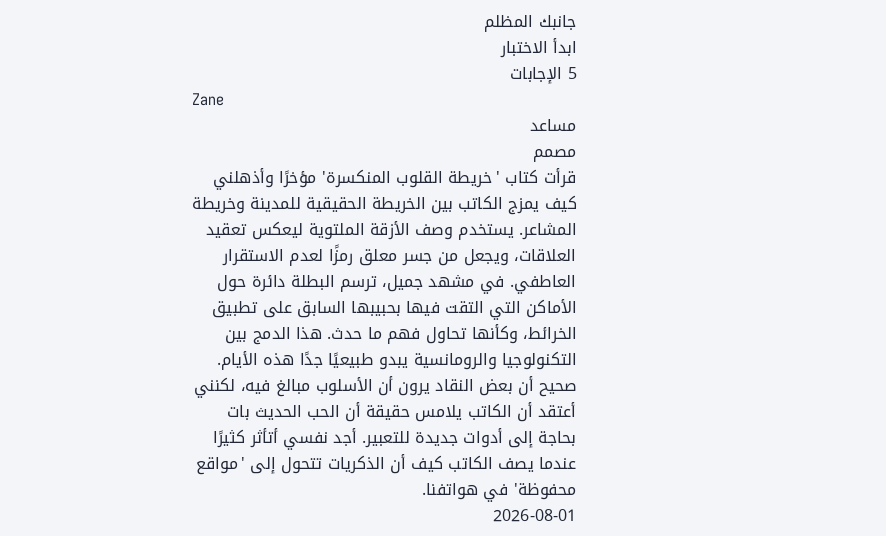جانبك المظلم
ابدأ الاختبار
5 الإجابات
Zane
مساعد
مصمم
قرأت كتاب 'خريطة القلوب المنكسرة' مؤخرًا وأذهلني كيف يمزج الكاتب بين الخريطة الحقيقية للمدينة وخريطة المشاعر. يستخدم وصف الأزقة الملتوية ليعكس تعقيد العلاقات، ويجعل من جسر معلق رمزًا لعدم الاستقرار العاطفي. في مشهد جميل، ترسم البطلة دائرة حول الأماكن التي التقت فيها بحبيبها السابق على تطبيق الخرائط، وكأنها تحاول فهم ما حدث. هذا الدمج بين التكنولوجيا والرومانسية يبدو طبيعيًا جدًا هذه الأيام. صحيح أن بعض النقاد يرون أن الأسلوب مبالغ فيه، لكنني أعتقد أن الكاتب يلامس حقيقة أن الحب الحديث بات بحاجة إلى أدوات جديدة للتعبير. أجد نفسي أتأثر كثيرًا عندما يصف الكاتب كيف أن الذكريات تتحول إلى 'مواقع محفوظة' في هواتفنا.
2026-08-01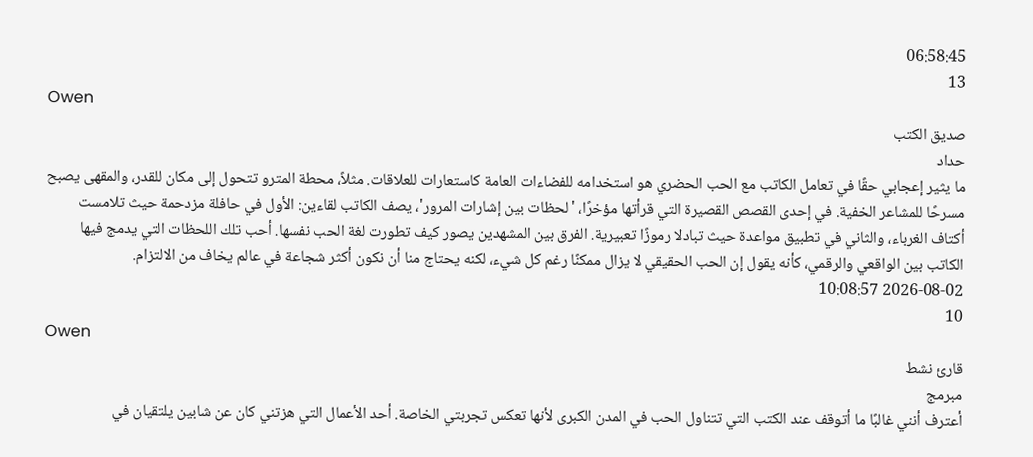06:58:45
13
Owen
صديق الكتب
حداد
ما يثير إعجابي حقًا في تعامل الكاتب مع الحب الحضري هو استخدامه للفضاءات العامة كاستعارات للعلاقات. مثلاً، محطة المترو تتحول إلى مكان للقدر، والمقهى يصبح مسرحًا للمشاعر الخفية. في إحدى القصص القصيرة التي قرأتها مؤخرًا، 'لحظات بين إشارات المرور'، يصف الكاتب لقاءين: الأول في حافلة مزدحمة حيث تلامست أكتاف الغرباء، والثاني في تطبيق مواعدة حيث تبادلا رموزًا تعبيرية. الفرق بين المشهدين يصور كيف تطورت لغة الحب نفسها. أحب تلك اللحظات التي يدمج فيها الكاتب بين الواقعي والرقمي، كأنه يقول إن الحب الحقيقي لا يزال ممكنًا رغم كل شيء، لكنه يحتاج منا أن نكون أكثر شجاعة في عالم يخاف من الالتزام.
2026-08-02 10:08:57
10
Owen
قارئ نشط
مبرمج
أعترف أنني غالبًا ما أتوقف عند الكتب التي تتناول الحب في المدن الكبرى لأنها تعكس تجربتي الخاصة. أحد الأعمال التي هزتني كان عن شابين يلتقيان في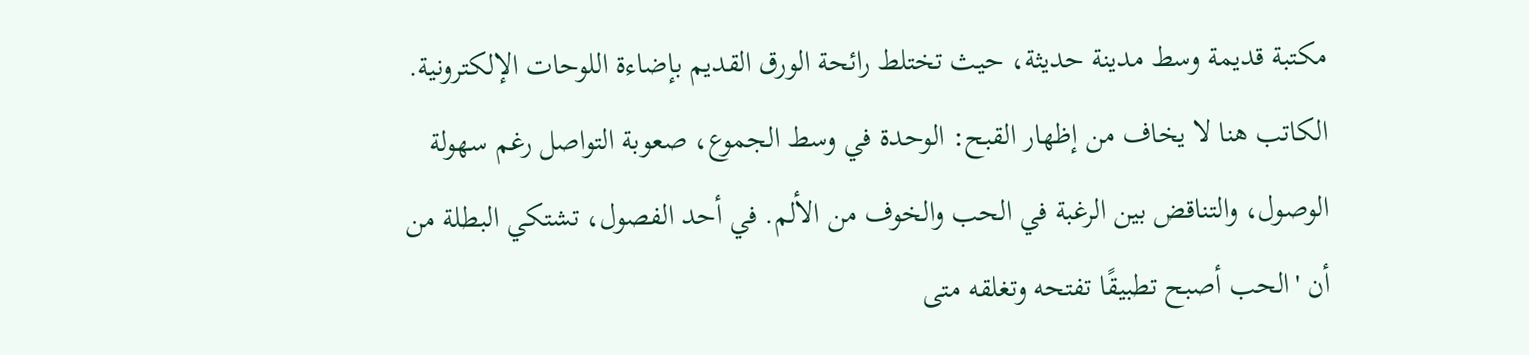مكتبة قديمة وسط مدينة حديثة، حيث تختلط رائحة الورق القديم بإضاءة اللوحات الإلكترونية. الكاتب هنا لا يخاف من إظهار القبح: الوحدة في وسط الجموع، صعوبة التواصل رغم سهولة الوصول، والتناقض بين الرغبة في الحب والخوف من الألم. في أحد الفصول، تشتكي البطلة من أن 'الحب أصبح تطبيقًا تفتحه وتغلقه متى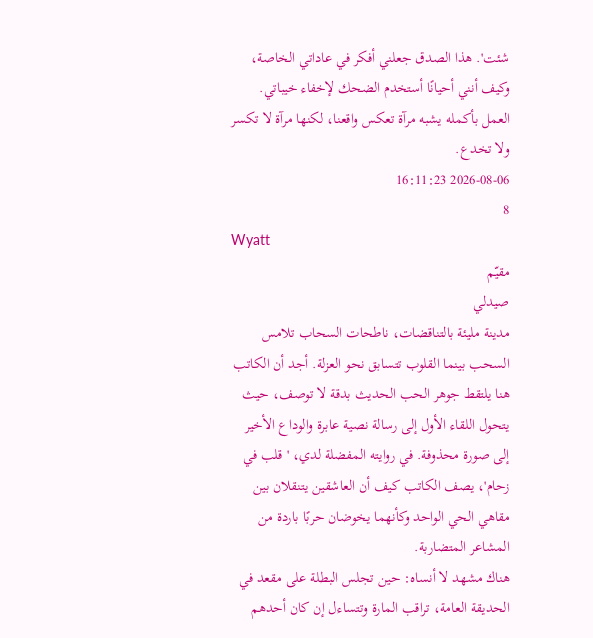شئت'. هذا الصدق جعلني أفكر في عاداتي الخاصة، وكيف أنني أحيانًا أستخدم الضحك لإخفاء خيباتي. العمل بأكمله يشبه مرآة تعكس واقعنا، لكنها مرآة لا تكسر ولا تخدع.
2026-08-06 16:11:23
8
Wyatt
مقيّم
صيدلي
مدينة مليئة بالتناقضات، ناطحات السحاب تلامس السحب بينما القلوب تتسابق نحو العزلة. أجد أن الكاتب هنا يلتقط جوهر الحب الحديث بدقة لا توصف، حيث يتحول اللقاء الأول إلى رسالة نصية عابرة والوداع الأخير إلى صورة محذوفة. في روايته المفضلة لدي، 'قلب في زحام'، يصف الكاتب كيف أن العاشقين يتنقلان بين مقاهي الحي الواحد وكأنهما يخوضان حربًا باردة من المشاعر المتضاربة.
هناك مشهد لا أنساه: حين تجلس البطلة على مقعد في الحديقة العامة، تراقب المارة وتتساءل إن كان أحدهم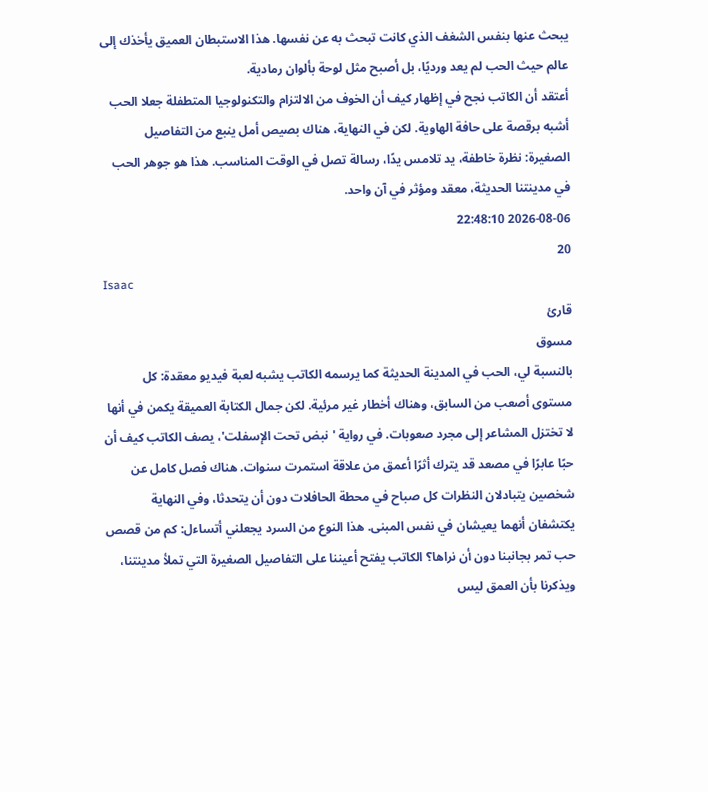يبحث عنها بنفس الشغف الذي كانت تبحث به عن نفسها. هذا الاستبطان العميق يأخذك إلى عالم حيث الحب لم يعد ورديًا، بل أصبح مثل لوحة بألوان رمادية.
أعتقد أن الكاتب نجح في إظهار كيف أن الخوف من الالتزام والتكنولوجيا المتطفلة جعلا الحب أشبه برقصة على حافة الهاوية. لكن في النهاية، هناك بصيص أمل ينبع من التفاصيل الصغيرة: نظرة خاطفة، يد تلامس يدًا، رسالة تصل في الوقت المناسب. هذا هو جوهر الحب في مدينتنا الحديثة، معقد ومؤثر في آن واحد.
2026-08-06 22:48:10
20
Isaac
قارئ
مسوق
بالنسبة لي، الحب في المدينة الحديثة كما يرسمه الكاتب يشبه لعبة فيديو معقدة: كل مستوى أصعب من السابق، وهناك أخطار غير مرئية. لكن جمال الكتابة العميقة يكمن في أنها لا تختزل المشاعر إلى مجرد صعوبات. في رواية 'نبض تحت الإسفلت'، يصف الكاتب كيف أن حبًا عابرًا في مصعد قد يترك أثرًا أعمق من علاقة استمرت سنوات. هناك فصل كامل عن شخصين يتبادلان النظرات كل صباح في محطة الحافلات دون أن يتحدثا، وفي النهاية يكتشفان أنهما يعيشان في نفس المبنى. هذا النوع من السرد يجعلني أتساءل: كم من قصص حب تمر بجانبنا دون أن نراها؟ الكاتب يفتح أعيننا على التفاصيل الصغيرة التي تملأ مدينتنا، ويذكرنا بأن العمق ليس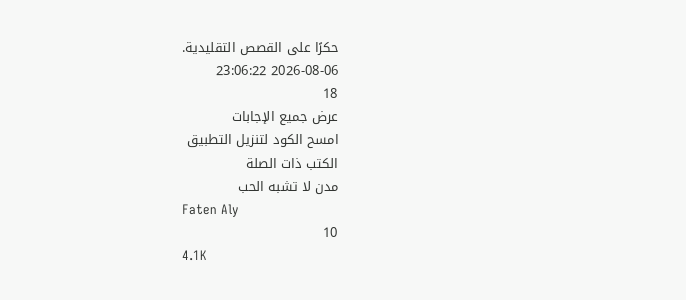حكرًا على القصص التقليدية.
2026-08-06 23:06:22
18
عرض جميع الإجابات
امسح الكود لتنزيل التطبيق
الكتب ذات الصلة
مدن لا تشبه الحب
Faten Aly
10
4.1K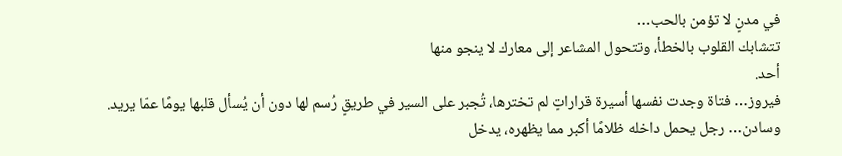في مدنٍ لا تؤمن بالحب…
تتشابك القلوب بالخطأ، وتتحول المشاعر إلى معارك لا ينجو منها
أحد.
فيروز… فتاة وجدت نفسها أسيرة قراراتٍ لم تخترها، تُجبر على السير في طريقٍ رُسم لها دون أن يُسأل قلبها يومًا عمّا يريد.
وسادن… رجل يحمل داخله ظلامًا أكبر مما يظهره، يدخل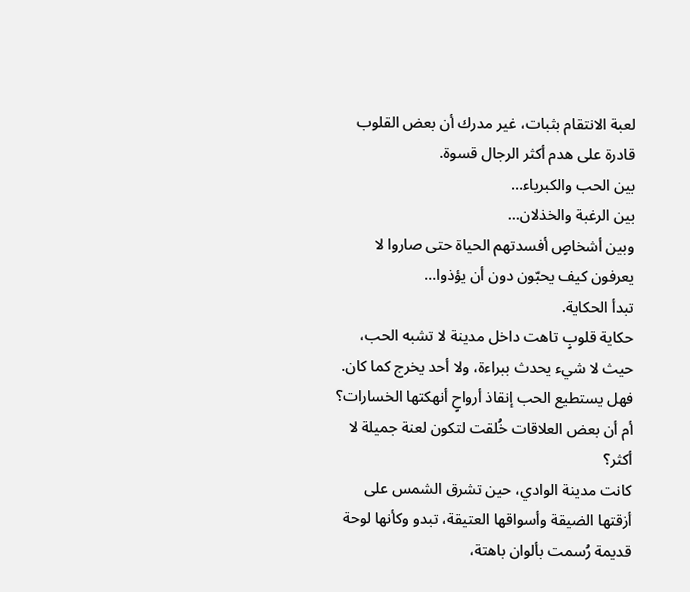لعبة الانتقام بثبات، غير مدرك أن بعض القلوب قادرة على هدم أكثر الرجال قسوة.
بين الحب والكبرياء…
بين الرغبة والخذلان…
وبين أشخاصٍ أفسدتهم الحياة حتى صاروا لا يعرفون كيف يحبّون دون أن يؤذوا…
تبدأ الحكاية.
حكاية قلوبٍ تاهت داخل مدينة لا تشبه الحب، حيث لا شيء يحدث ببراءة، ولا أحد يخرج كما كان.
فهل يستطيع الحب إنقاذ أرواحٍ أنهكتها الخسارات؟
أم أن بعض العلاقات خُلقت لتكون لعنة جميلة لا أكثر؟
كانت مدينة الوادي، حين تشرق الشمس على أزقتها الضيقة وأسواقها العتيقة، تبدو وكأنها لوحة قديمة رُسمت بألوان باهتة،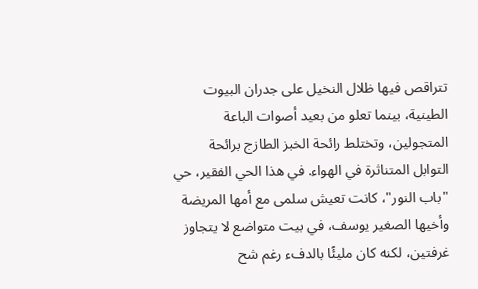تتراقص فيها ظلال النخيل على جدران البيوت الطينية، بينما تعلو من بعيد أصوات الباعة المتجولين، وتختلط رائحة الخبز الطازج برائحة التوابل المتناثرة في الهواء. في هذا الحي الفقير، حي "باب النور"، كانت تعيش سلمى مع أمها المريضة وأخيها الصغير يوسف، في بيت متواضع لا يتجاوز غرفتين، لكنه كان مليئًا بالدفء رغم شح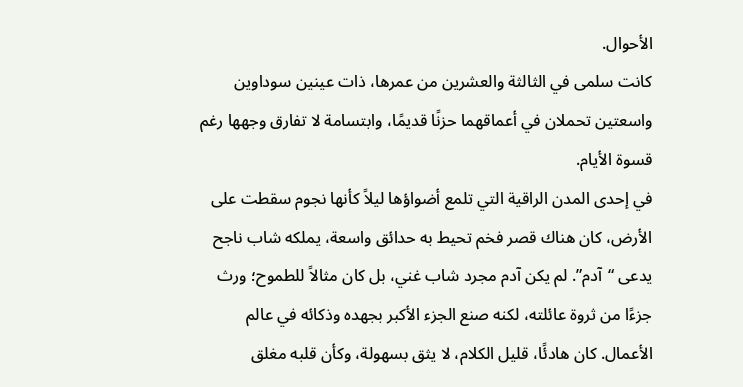الأحوال.
كانت سلمى في الثالثة والعشرين من عمرها، ذات عينين سوداوين واسعتين تحملان في أعماقهما حزنًا قديمًا، وابتسامة لا تفارق وجهها رغم قسوة الأيام.
في إحدى المدن الراقية التي تلمع أضواؤها ليلاً كأنها نجوم سقطت على الأرض، كان هناك قصر فخم تحيط به حدائق واسعة، يملكه شاب ناجح يدعى “آدم”. لم يكن آدم مجرد شاب غني، بل كان مثالاً للطموح؛ ورث جزءًا من ثروة عائلته، لكنه صنع الجزء الأكبر بجهده وذكائه في عالم الأعمال. كان هادئًا، قليل الكلام، لا يثق بسهولة، وكأن قلبه مغلق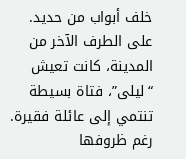خلف أبواب من حديد.
على الطرف الآخر من المدينة، كانت تعيش “ليلى”، فتاة بسيطة تنتمي إلى عائلة فقيرة. رغم ظروفها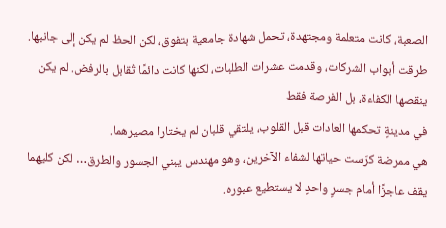الصعبة، كانت متعلمة ومجتهدة، تحمل شهادة جامعية بتفوق، لكن الحظ لم يكن إلى جانبها. طرقت أبواب الشركات، وقدمت عشرات الطلبات، لكنها كانت دائمًا تُقابل بالرفض. لم يكن ينقصها الكفاءة، بل الفرصة فقط
في مدينةٍ تحكمها العادات قبل القلوب، يلتقي قلبان لم يختارا مصيرهما.
هي ممرضة كرّست حياتها لشفاء الآخرين، وهو مهندس يبني الجسور والطرق… لكن كليهما يقف عاجزًا أمام جسرٍ واحدٍ لا يستطيع عبوره.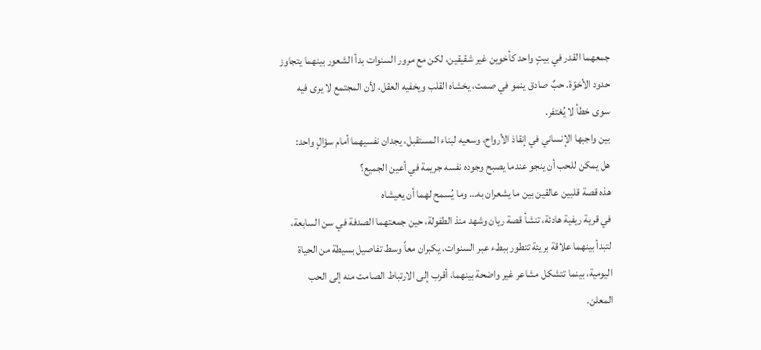جمعهما القدر في بيتٍ واحد كأخوين غير شقيقين، لكن مع مرور السنوات بدأ الشعور بينهما يتجاوز حدود الأخوّة. حبٌ صادق ينمو في صمت، يخشاه القلب ويخفيه العقل، لأن المجتمع لا يرى فيه سوى خطأ لا يُغتفر.
بين واجبها الإنساني في إنقاذ الأرواح، وسعيه لبناء المستقبل، يجدان نفسيهما أمام سؤالٍ واحد:
هل يمكن للحب أن ينجو عندما يصبح وجوده نفسه جريمة في أعين الجميع؟
هذه قصة قلبين عالقين بين ما يشعران به… وما يُسمح لهما أن يعيشاه
في قرية ريفية هادئة، تنشأ قصة ريان وشهد منذ الطفولة، حين جمعتهما الصدفة في سن السابعة، لتبدأ بينهما علاقة بريئة تتطور ببطء عبر السنوات. يكبران معاً وسط تفاصيل بسيطة من الحياة اليومية، بينما تتشكل مشاعر غير واضحة بينهما، أقرب إلى الارتباط الصامت منه إلى الحب المعلن.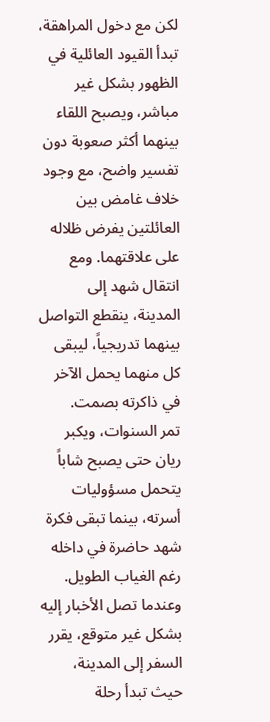لكن مع دخول المراهقة، تبدأ القيود العائلية في الظهور بشكل غير مباشر، ويصبح اللقاء بينهما أكثر صعوبة دون تفسير واضح، مع وجود خلاف غامض بين العائلتين يفرض ظلاله على علاقتهما. ومع انتقال شهد إلى المدينة، ينقطع التواصل بينهما تدريجياً، ليبقى كل منهما يحمل الآخر في ذاكرته بصمت.
تمر السنوات، ويكبر ريان حتى يصبح شاباً يتحمل مسؤوليات أسرته، بينما تبقى فكرة شهد حاضرة في داخله رغم الغياب الطويل. وعندما تصل الأخبار إليه بشكل غير متوقع، يقرر السفر إلى المدينة، حيث تبدأ رحلة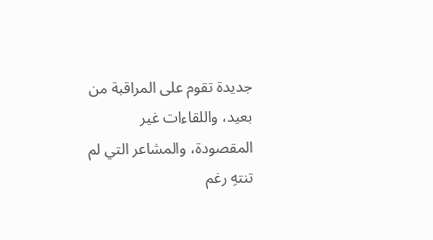جديدة تقوم على المراقبة من بعيد، واللقاءات غير المقصودة، والمشاعر التي لم تنتهِ رغم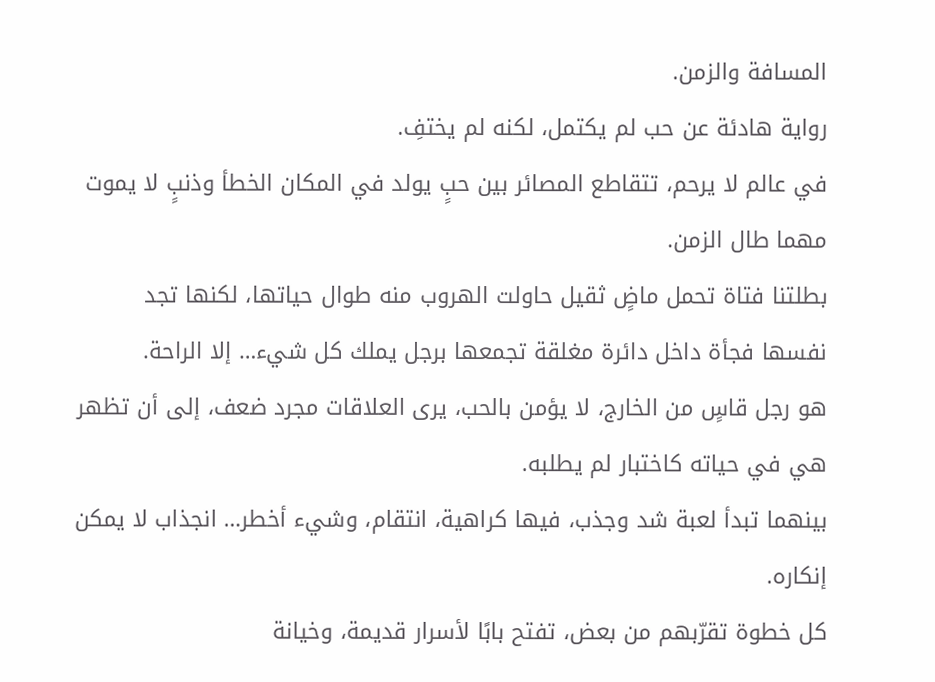المسافة والزمن.
رواية هادئة عن حب لم يكتمل، لكنه لم يختفِ.
في عالم لا يرحم، تتقاطع المصائر بين حبٍ يولد في المكان الخطأ وذنبٍ لا يموت مهما طال الزمن.
بطلتنا فتاة تحمل ماضٍ ثقيل حاولت الهروب منه طوال حياتها، لكنها تجد نفسها فجأة داخل دائرة مغلقة تجمعها برجل يملك كل شيء… إلا الراحة.
هو رجل قاسٍ من الخارج، لا يؤمن بالحب، يرى العلاقات مجرد ضعف، إلى أن تظهر هي في حياته كاختبار لم يطلبه.
بينهما تبدأ لعبة شد وجذب، فيها كراهية، انتقام، وشيء أخطر… انجذاب لا يمكن إنكاره.
كل خطوة تقرّبهم من بعض، تفتح بابًا لأسرار قديمة، وخيانة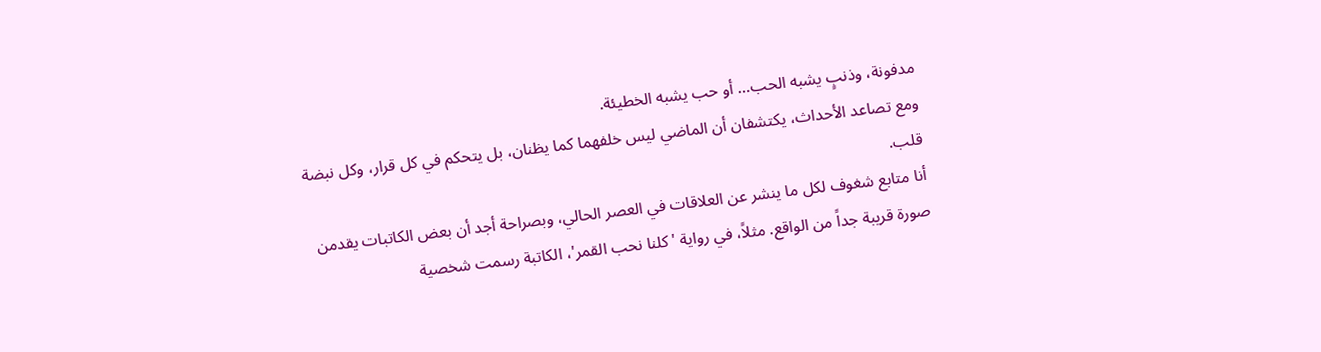مدفونة، وذنبٍ يشبه الحب… أو حب يشبه الخطيئة.
ومع تصاعد الأحداث، يكتشفان أن الماضي ليس خلفهما كما يظنان، بل يتحكم في كل قرار، وكل نبضة قلب.
أنا متابع شغوف لكل ما ينشر عن العلاقات في العصر الحالي، وبصراحة أجد أن بعض الكاتبات يقدمن صورة قريبة جداً من الواقع. مثلاً، في رواية 'كلنا نحب القمر'، الكاتبة رسمت شخصية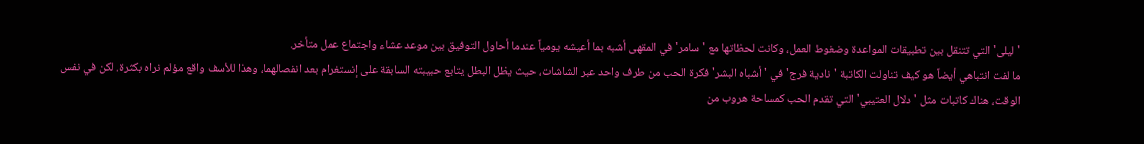'ليلى' التي تتنقل بين تطبيقات المواعدة وضغوط العمل، وكانت لحظاتها مع 'سامر' في المقهى أشبه بما أعيشه يومياً عندما أحاول التوفيق بين موعد عشاء واجتماع عمل متأخر.
ما لفت انتباهي أيضاً هو كيف تناولت الكاتبة 'نادية فرج' في 'أشباه البشر' فكرة الحب من طرف واحد عبر الشاشات، حيث يظل البطل يتابع حبيبته السابقة على إنستغرام بعد انفصالهما، وهذا للأسف واقع مؤلم نراه بكثرة. لكن في نفس الوقت، هناك كاتبات مثل 'دلال العتيبي' التي تقدم الحب كمساحة هروب من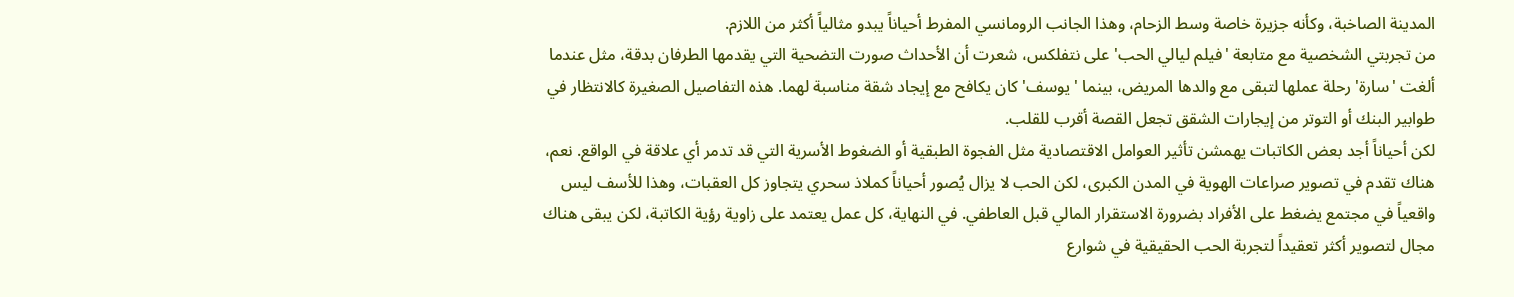المدينة الصاخبة، وكأنه جزيرة خاصة وسط الزحام، وهذا الجانب الرومانسي المفرط أحياناً يبدو مثالياً أكثر من اللازم.
من تجربتي الشخصية مع متابعة 'فيلم ليالي الحب' على نتفلكس، شعرت أن الأحداث صورت التضحية التي يقدمها الطرفان بدقة، مثل عندما ألغت 'سارة' رحلة عملها لتبقى مع والدها المريض، بينما 'يوسف' كان يكافح مع إيجاد شقة مناسبة لهما. هذه التفاصيل الصغيرة كالانتظار في طوابير البنك أو التوتر من إيجارات الشقق تجعل القصة أقرب للقلب.
لكن أحياناً أجد بعض الكاتبات يهمشن تأثير العوامل الاقتصادية مثل الفجوة الطبقية أو الضغوط الأسرية التي قد تدمر أي علاقة في الواقع. نعم، هناك تقدم في تصوير صراعات الهوية في المدن الكبرى، لكن الحب لا يزال يُصور أحياناً كملاذ سحري يتجاوز كل العقبات، وهذا للأسف ليس واقعياً في مجتمع يضغط على الأفراد بضرورة الاستقرار المالي قبل العاطفي. في النهاية، كل عمل يعتمد على زاوية رؤية الكاتبة، لكن يبقى هناك مجال لتصوير أكثر تعقيداً لتجربة الحب الحقيقية في شوارع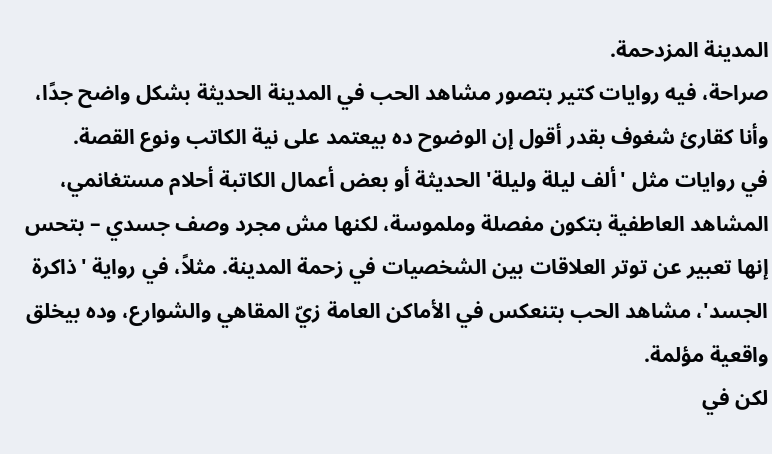المدينة المزدحمة.
صراحة، فيه روايات كتير بتصور مشاهد الحب في المدينة الحديثة بشكل واضح جدًا، وأنا كقارئ شغوف بقدر أقول إن الوضوح ده بيعتمد على نية الكاتب ونوع القصة.
في روايات مثل 'ألف ليلة وليلة' الحديثة أو بعض أعمال الكاتبة أحلام مستغانمي، المشاهد العاطفية بتكون مفصلة وملموسة، لكنها مش مجرد وصف جسدي – بتحس إنها تعبير عن توتر العلاقات بين الشخصيات في زحمة المدينة. مثلاً، في رواية 'ذاكرة الجسد'، مشاهد الحب بتنعكس في الأماكن العامة زيّ المقاهي والشوارع، وده بيخلق واقعية مؤلمة.
لكن في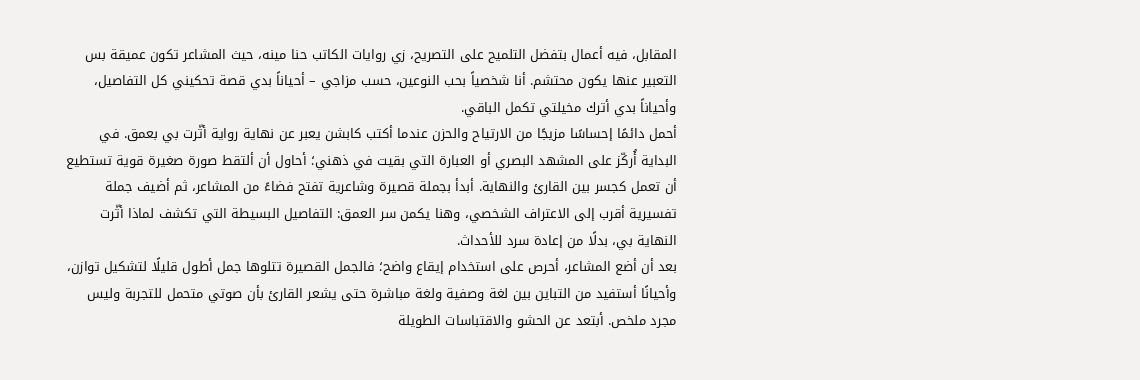المقابل، فيه أعمال بتفضل التلميح على التصريح، زي روايات الكاتب حنا مينه، حيث المشاعر تكون عميقة بس التعبير عنها يكون محتشم. أنا شخصياً بحب النوعين، حسب مزاجي – أحياناً بدي قصة تحكيني كل التفاصيل، وأحياناً بدي أترك مخيلتي تكمل الباقي.
أحمل دائمًا إحساسًا مزيجًا من الارتياح والحزن عندما أكتب كابشن يعبر عن نهاية رواية أثّرت بي بعمق. في البداية أُركّز على المشهد البصري أو العبارة التي بقيت في ذهني؛ أحاول أن ألتقط صورة صغيرة قوية تستطيع أن تعمل كجسر بين القارئ والنهاية. أبدأ بجملة قصيرة وشاعرية تفتح فضاءً من المشاعر، ثم أضيف جملة تفسيرية أقرب إلى الاعتراف الشخصي، وهنا يكمن سر العمق: التفاصيل البسيطة التي تكشف لماذا أثّرت النهاية بي، بدلًا من إعادة سرد للأحداث.
بعد أن أضع المشاعر، أحرص على استخدام إيقاع واضح؛ فالجمل القصيرة تتلوها جمل أطول قليلًا لتشكيل توازن، وأحيانًا أستفيد من التباين بين لغة وصفية ولغة مباشرة حتى يشعر القارئ بأن صوتي متحمل للتجربة وليس مجرد ملخص. أبتعد عن الحشو والاقتباسات الطويلة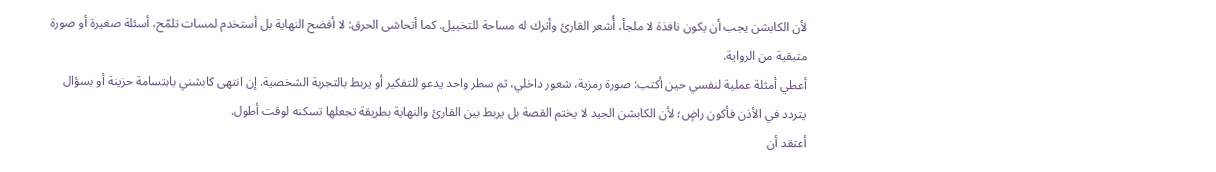لأن الكابشن يجب أن يكون نافذة لا ملجأ، أُشعر القارئ وأترك له مساحة للتخييل. كما أتحاشى الحرق: لا أفضح النهاية بل أستخدم لمسات تلمّح، أسئلة صغيرة أو صورة متبقية من الرواية.
أعطي أمثلة عملية لنفسي حين أكتب: صورة رمزية، شعور داخلي، ثم سطر واحد يدعو للتفكير أو يربط بالتجربة الشخصية. إن انتهى كابشني بابتسامة حزينة أو بسؤال يتردد في الأذن فأكون راضٍ؛ لأن الكابشن الجيد لا يختم القصة بل يربط بين القارئ والنهاية بطريقة تجعلها تسكنه لوقت أطول.
أعتقد أن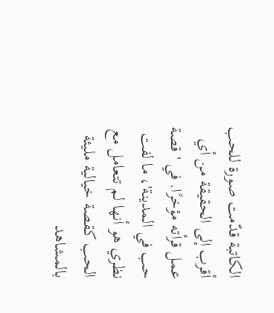الكاتبة قدّمت صورة للحب أقرب إلى الحقيقة من أي عمل قرأته مؤخرًا. في 'قصة حب في المدينة'، ما لفت نظري هو أنها لم تتعامل مع الحب كقصة خيالية مليئة بالمشاهد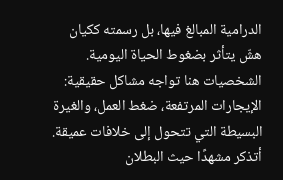الدرامية المبالغ فيها، بل رسمته ككيان هشّ يتأثر بضغوط الحياة اليومية.
الشخصيات هنا تواجه مشاكل حقيقية: الإيجارات المرتفعة، ضغط العمل، والغيرة البسيطة التي تتحول إلى خلافات عميقة. أتذكر مشهدًا حيث البطلان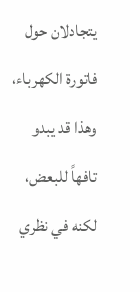يتجادلان حول فاتورة الكهرباء، وهذا قد يبدو تافهاً للبعض، لكنه في نظري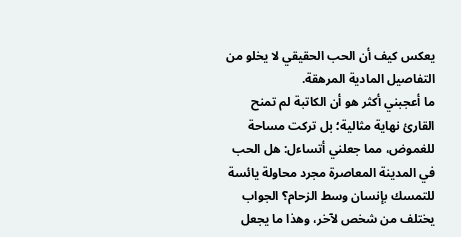يعكس كيف أن الحب الحقيقي لا يخلو من التفاصيل المادية المرهقة.
ما أعجبني أكثر هو أن الكاتبة لم تمنح القارئ نهاية مثالية؛ بل تركت مساحة للغموض، مما جعلني أتساءل: هل الحب في المدينة المعاصرة مجرد محاولة يائسة للتمسك بإنسان وسط الزحام؟ الجواب يختلف من شخص لآخر، وهذا ما يجعل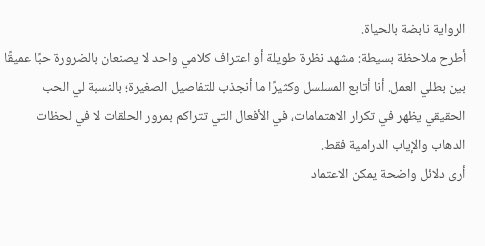الرواية نابضة بالحياة.
أطرح ملاحظة بسيطة: مشهد نظرة طويلة أو اعتراف كلامي واحد لا يصنعان بالضرورة حبًا عميقًا بين بطلي العمل. أنا أتابع المسلسل وكثيرًا ما أنجذب للتفاصيل الصغيرة؛ بالنسبة لي الحب الحقيقي يظهر في تكرار الاهتمامات، في الأفعال التي تتراكم بمرور الحلقات لا في لحظات الدهاب والإياب الدرامية فقط.
أرى دلائل واضحة يمكن الاعتماد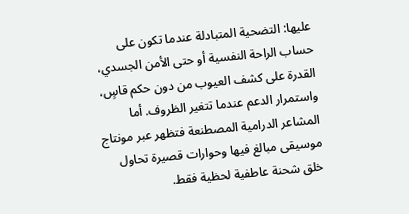عليها: التضحية المتبادلة عندما تكون على حساب الراحة النفسية أو حتى الأمن الجسدي، القدرة على كشف العيوب من دون حكم قاسٍ، واستمرار الدعم عندما تتغير الظروف. أما المشاعر الدرامية المصطنعة فتظهر عبر مونتاج موسيقى مبالغ فيها وحوارات قصيرة تحاول خلق شحنة عاطفية لحظية فقط.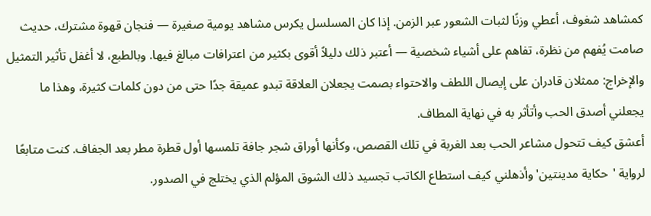كمشاهد شغوف، أعطي وزنًا لثبات الشعور عبر الزمن. إذا كان المسلسل يكرس مشاهد يومية صغيرة — فنجان قهوة مشترك، حديث صامت يُفهم من نظرة، تفاهم على أشياء شخصية — أعتبر ذلك دليلاً أقوى بكثير من اعترافات مبالغ فيها. وبالطبع، لا أغفل تأثير التمثيل والإخراج: ممثلان قادران على إيصال اللطف والاحتواء بصمت يجعلان العلاقة تبدو عميقة جدًا حتى من دون كلمات كثيرة، وهذا ما يجعلني أصدق الحب وأتأثر به في نهاية المطاف.
أعشق كيف تتحول مشاعر الحب بعد الغربة في تلك القصص، وكأنها أوراق شجر جافة تلمسها أول قطرة مطر بعد الجفاف. كنت متابعًا لرواية 'حكاية مدينتين' وأذهلني كيف استطاع الكاتب تجسيد ذلك الشوق المؤلم الذي يختلج في الصدور.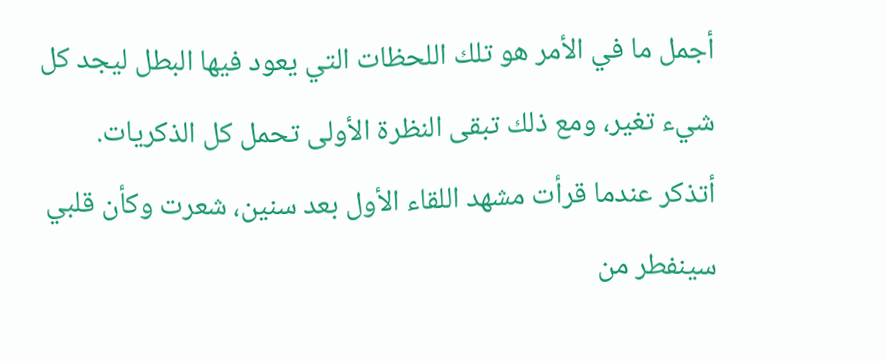أجمل ما في الأمر هو تلك اللحظات التي يعود فيها البطل ليجد كل شيء تغير، ومع ذلك تبقى النظرة الأولى تحمل كل الذكريات. أتذكر عندما قرأت مشهد اللقاء الأول بعد سنين، شعرت وكأن قلبي سينفطر من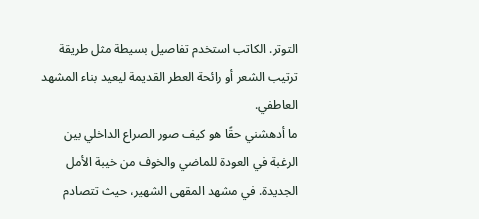التوتر. الكاتب استخدم تفاصيل بسيطة مثل طريقة ترتيب الشعر أو رائحة العطر القديمة ليعيد بناء المشهد العاطفي.
ما أدهشني حقًا هو كيف صور الصراع الداخلي بين الرغبة في العودة للماضي والخوف من خيبة الأمل الجديدة. في مشهد المقهى الشهير، حيث تتصادم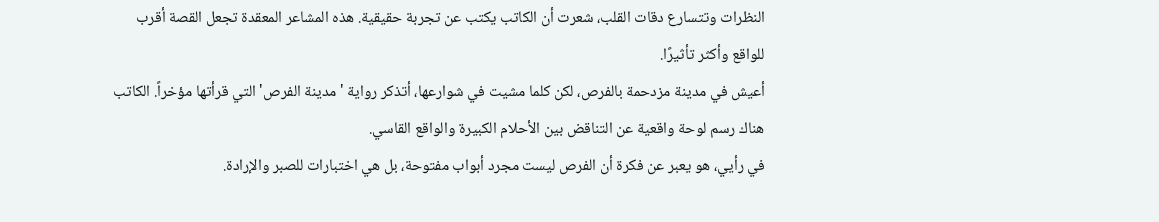النظرات وتتسارع دقات القلب، شعرت أن الكاتب يكتب عن تجربة حقيقية. هذه المشاعر المعقدة تجعل القصة أقرب للواقع وأكثر تأثيرًا.
أعيش في مدينة مزدحمة بالفرص، لكن كلما مشيت في شوارعها، أتذكر رواية 'مدينة الفرص' التي قرأتها مؤخراً. الكاتب هناك رسم لوحة واقعية عن التناقض بين الأحلام الكبيرة والواقع القاسي.
في رأيي، هو يعبر عن فكرة أن الفرص ليست مجرد أبواب مفتوحة، بل هي اختبارات للصبر والإرادة.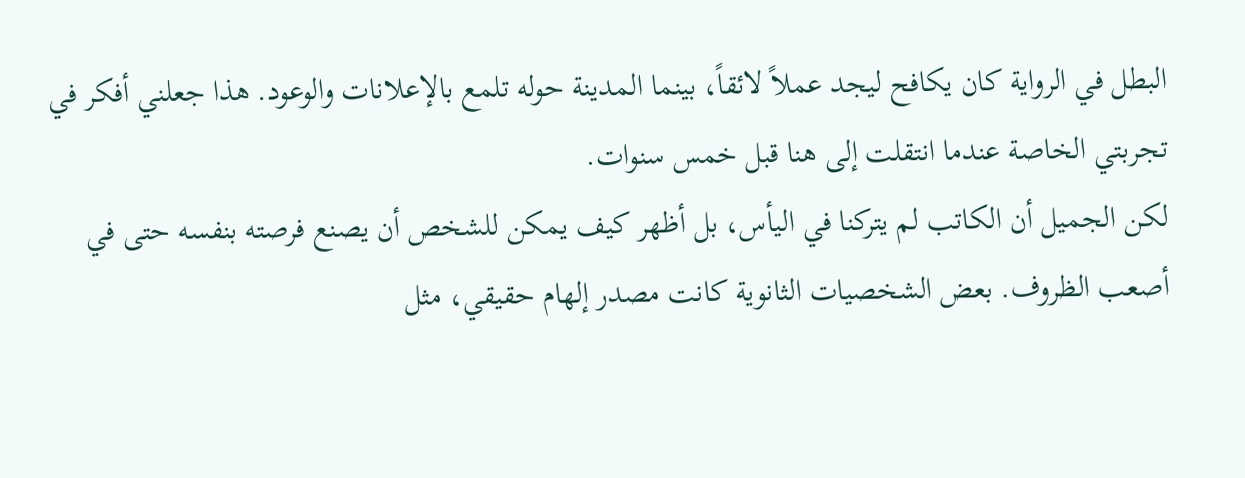البطل في الرواية كان يكافح ليجد عملاً لائقاً، بينما المدينة حوله تلمع بالإعلانات والوعود. هذا جعلني أفكر في تجربتي الخاصة عندما انتقلت إلى هنا قبل خمس سنوات.
لكن الجميل أن الكاتب لم يتركنا في اليأس، بل أظهر كيف يمكن للشخص أن يصنع فرصته بنفسه حتى في أصعب الظروف. بعض الشخصيات الثانوية كانت مصدر إلهام حقيقي، مثل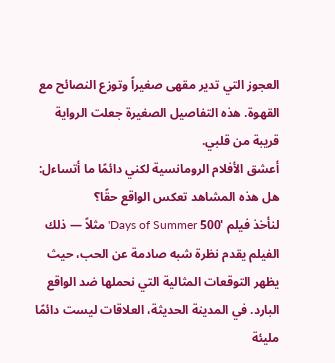العجوز التي تدير مقهى صغيراً وتوزع النصائح مع القهوة. هذه التفاصيل الصغيرة جعلت الرواية قريبة من قلبي.
أعشق الأفلام الرومانسية لكني دائمًا ما أتساءل: هل هذه المشاهد تعكس الواقع حقًا؟
لنأخذ فيلم '500 Days of Summer' مثلاً — ذلك الفيلم يقدم نظرة شبه صادمة عن الحب، حيث يظهر التوقعات المثالية التي نحملها ضد الواقع البارد. في المدينة الحديثة، العلاقات ليست دائمًا مليئة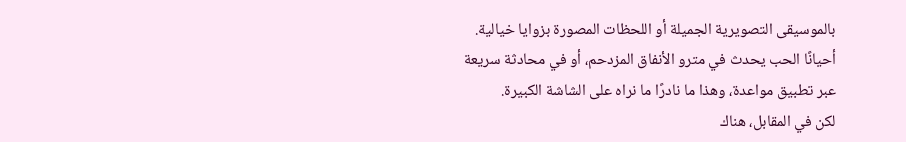بالموسيقى التصويرية الجميلة أو اللحظات المصورة بزوايا خيالية. أحيانًا الحب يحدث في مترو الأنفاق المزدحم، أو في محادثة سريعة عبر تطبيق مواعدة، وهذا ما نادرًا ما نراه على الشاشة الكبيرة.
لكن في المقابل، هناك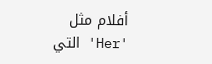أفلام مثل 'Her' التي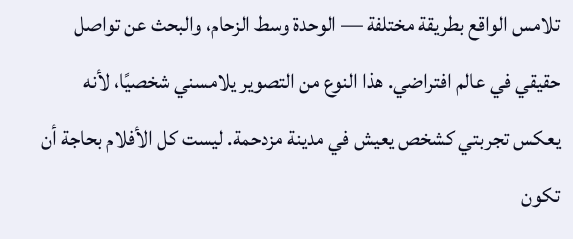تلامس الواقع بطريقة مختلفة — الوحدة وسط الزحام، والبحث عن تواصل حقيقي في عالم افتراضي. هذا النوع من التصوير يلامسني شخصيًا، لأنه يعكس تجربتي كشخص يعيش في مدينة مزدحمة. ليست كل الأفلام بحاجة أن تكون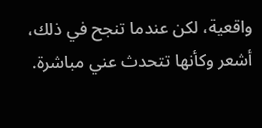واقعية، لكن عندما تنجح في ذلك، أشعر وكأنها تتحدث عني مباشرة.